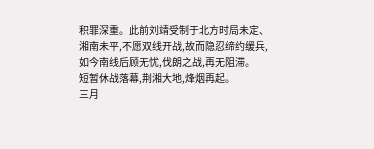积罪深重。此前刘靖受制于北方时局未定、湘南未平,不愿双线开战,故而隐忍缔约缓兵,如今南线后顾无忧,伐朗之战,再无阻滞。
短暂休战落幕,荆湘大地,烽烟再起。
三月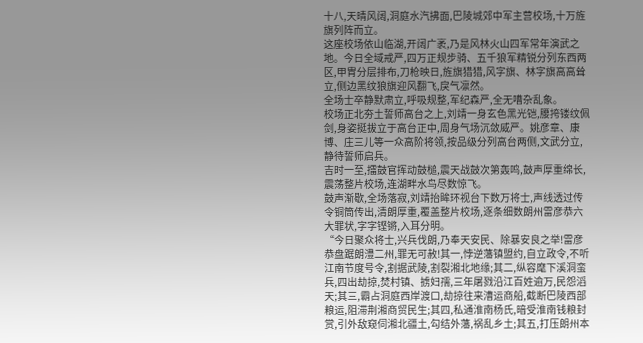十八,天晴风阔,洞庭水汽拂面,巴陵城郊中军主营校场,十万旌旗列阵而立。
这座校场依山临湖,开阔广袤,乃是风林火山四军常年演武之地。今日全域戒严,四万正规步骑、五千狼军精锐分列东西两区,甲胄分层排布,刀枪映日,旌旗猎猎,风字旗、林字旗高高耸立,侧边黑纹狼旗迎风翻飞,戾气凛然。
全场士卒静默肃立,呼吸规整,军纪森严,全无嘈杂乱象。
校场正北夯土誓师高台之上,刘靖一身玄色黑光铠,腰挎镂纹佩剑,身姿挺拔立于高台正中,周身气场沉敛威严。姚彦章、康博、庄三儿等一众高阶将领,按品级分列高台两侧,文武分立,静待誓师启兵。
吉时一至,擂鼓官挥动鼓槌,震天战鼓次第轰鸣,鼓声厚重绵长,震荡整片校场,连湖畔水鸟尽数惊飞。
鼓声渐歇,全场落寂,刘靖抬眸环视台下数万将士,声线透过传令铜筒传出,清朗厚重,覆盖整片校场,逐条细数朗州雷彦恭六大罪状,字字铿锵,入耳分明。
“今日聚众将士,兴兵伐朗,乃奉天安民、除暴安良之举!雷彦恭盘踞朗澧二州,罪无可赦!其一,悖逆藩镇盟约,自立政令,不听江南节度号令,割据武陵,割裂湘北地缘;其二,纵容麾下溪洞蛮兵,四出劫掠,焚村镇、掳妇孺,三年屠戮沿江百姓逾万,民怨滔天;其三,霸占洞庭西岸渡口,劫掠往来漕运商船,截断巴陵西部粮运,阻滞荆湘商贸民生;其四,私通淮南杨氏,暗受淮南钱粮封赏,引外敌窥伺湘北疆土,勾结外藩,祸乱乡土;其五,打压朗州本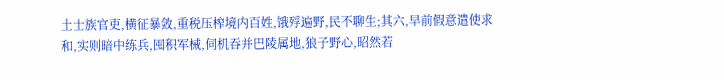土士族官吏,横征暴敛,重税压榨境内百姓,饿殍遍野,民不聊生;其六,早前假意遣使求和,实则暗中练兵,囤积军械,伺机吞并巴陵属地,狼子野心,昭然若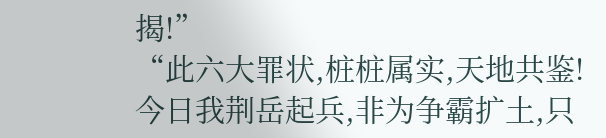揭!”
“此六大罪状,桩桩属实,天地共鉴!今日我荆岳起兵,非为争霸扩土,只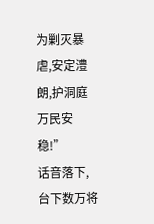为剿灭暴虐,安定澧朗,护洞庭万民安稳!”
话音落下,台下数万将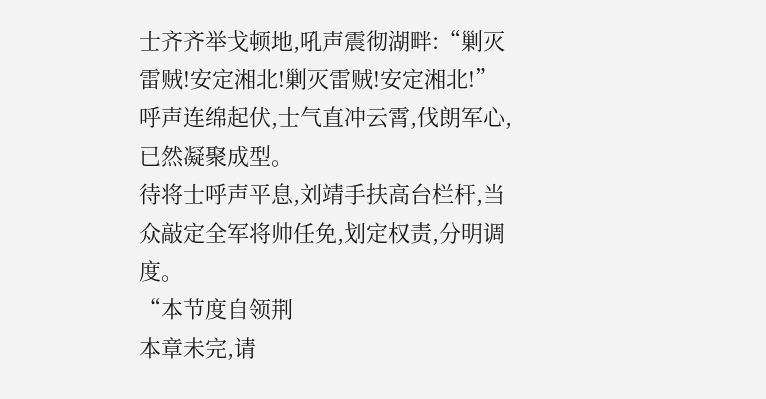士齐齐举戈顿地,吼声震彻湖畔:“剿灭雷贼!安定湘北!剿灭雷贼!安定湘北!”
呼声连绵起伏,士气直冲云霄,伐朗军心,已然凝聚成型。
待将士呼声平息,刘靖手扶高台栏杆,当众敲定全军将帅任免,划定权责,分明调度。
“本节度自领荆
本章未完,请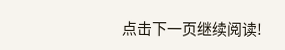点击下一页继续阅读!